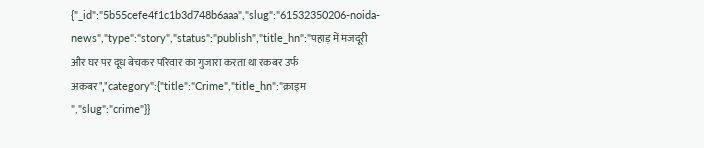{"_id":"5b55cefe4f1c1b3d748b6aaa","slug":"61532350206-noida-news","type":"story","status":"publish","title_hn":"पहाड़ में मजदूरी और घर पर दूध बेचकर परिवार का गुजारा करता था रकबर उर्फ अकबर","category":{"title":"Crime","title_hn":"क्राइम ","slug":"crime"}}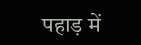पहाड़ में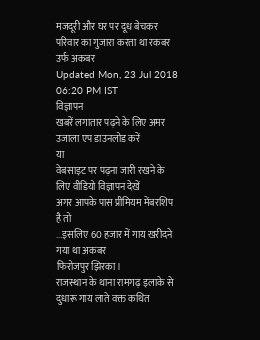मजदूरी और घर पर दूध बेचकर परिवार का गुजारा करता था रकबर उर्फ अकबर
Updated Mon, 23 Jul 2018 06:20 PM IST
विज्ञापन
खबरें लगातार पढ़ने के लिए अमर उजाला एप डाउनलोड करें
या
वेबसाइट पर पढ़ना जारी रखने के लिए वीडियो विज्ञापन देखें
अगर आपके पास प्रीमियम मेंबरशिप है तो
...इसलिए 60 हजार में गाय खरीदने गया था अकबर
फिरोजपुर झिरका।
राजस्थान के थाना रामगढ़ इलाके से दुधारू गाय लाते वक्त कथित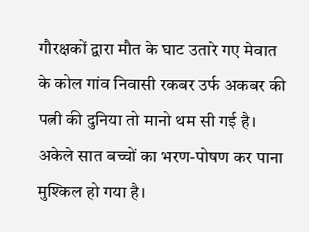गौरक्षकों द्वारा मौत के घाट उतारे गए मेवात के कोल गांव निवासी रकबर उर्फ अकबर की पत्नी की दुनिया तो मानो थम सी गई है। अकेले सात बच्चों का भरण-पोषण कर पाना मुश्किल हो गया है।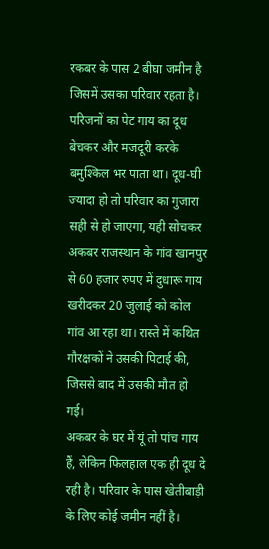रकबर के पास 2 बीघा जमीन है जिसमें उसका परिवार रहता है। परिजनों का पेट गाय का दूध बेचकर और मजदूरी करके बमुश्किल भर पाता था। दूध-घी ज्यादा हो तो परिवार का गुजारा सही से हो जाएगा, यही सोचकर अकबर राजस्थान के गांव खानपुर से 60 हजार रुपए में दुधारू गाय खरीदकर 20 जुलाई को कोल गांव आ रहा था। रास्ते में कथित गौरक्षकों ने उसकी पिटाई की, जिससे बाद में उसकी मौत हो गई।
अकबर के घर में यूं तो पांच गाय हैं, लेकिन फिलहाल एक ही दूध दे रही है। परिवार के पास खेतीबाड़ी के लिए कोई जमीन नहीं है।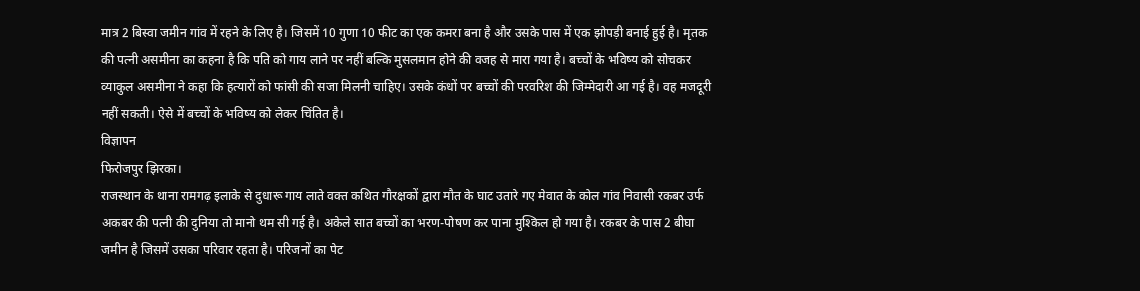मात्र 2 बिस्वा जमीन गांव में रहने के लिए है। जिसमें 10 गुणा 10 फीट का एक कमरा बना है और उसके पास में एक झोपड़ी बनाई हुई है। मृतक की पत्नी असमीना का कहना है कि पति को गाय लाने पर नहीं बल्कि मुसलमान होने की वजह से मारा गया है। बच्चों के भविष्य को सोचकर व्याकुल असमीना ने कहा कि हत्यारों को फांसी की सजा मिलनी चाहिए। उसके कंधों पर बच्चों की परवरिश की जिम्मेदारी आ गई है। वह मजदूरी नहीं सकती। ऐसे में बच्चों के भविष्य को लेकर चिंतित है।
विज्ञापन
फिरोजपुर झिरका।
राजस्थान के थाना रामगढ़ इलाके से दुधारू गाय लाते वक्त कथित गौरक्षकों द्वारा मौत के घाट उतारे गए मेवात के कोल गांव निवासी रकबर उर्फ अकबर की पत्नी की दुनिया तो मानो थम सी गई है। अकेले सात बच्चों का भरण-पोषण कर पाना मुश्किल हो गया है। रकबर के पास 2 बीघा जमीन है जिसमें उसका परिवार रहता है। परिजनों का पेट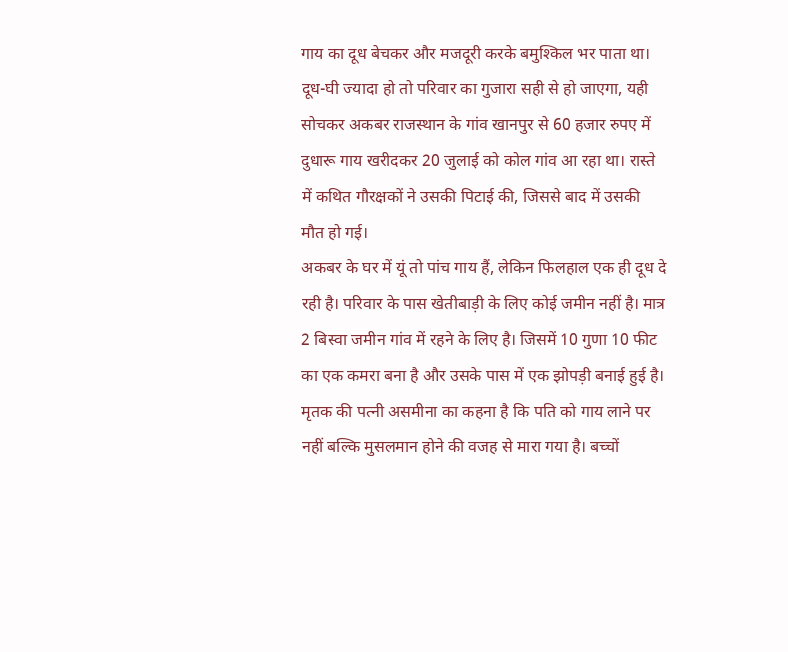गाय का दूध बेचकर और मजदूरी करके बमुश्किल भर पाता था। दूध-घी ज्यादा हो तो परिवार का गुजारा सही से हो जाएगा, यही सोचकर अकबर राजस्थान के गांव खानपुर से 60 हजार रुपए में दुधारू गाय खरीदकर 20 जुलाई को कोल गांव आ रहा था। रास्ते में कथित गौरक्षकों ने उसकी पिटाई की, जिससे बाद में उसकी मौत हो गई।
अकबर के घर में यूं तो पांच गाय हैं, लेकिन फिलहाल एक ही दूध दे रही है। परिवार के पास खेतीबाड़ी के लिए कोई जमीन नहीं है। मात्र 2 बिस्वा जमीन गांव में रहने के लिए है। जिसमें 10 गुणा 10 फीट का एक कमरा बना है और उसके पास में एक झोपड़ी बनाई हुई है। मृतक की पत्नी असमीना का कहना है कि पति को गाय लाने पर नहीं बल्कि मुसलमान होने की वजह से मारा गया है। बच्चों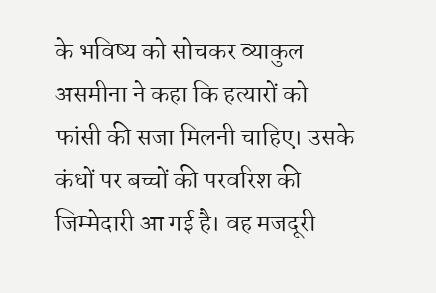के भविष्य को सोचकर व्याकुल असमीना ने कहा कि हत्यारों को फांसी की सजा मिलनी चाहिए। उसके कंधों पर बच्चों की परवरिश की जिम्मेदारी आ गई है। वह मजदूरी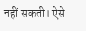नहीं सकती। ऐसे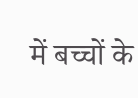में बच्चों के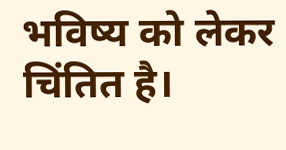भविष्य को लेकर चिंतित है।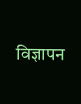विज्ञापन